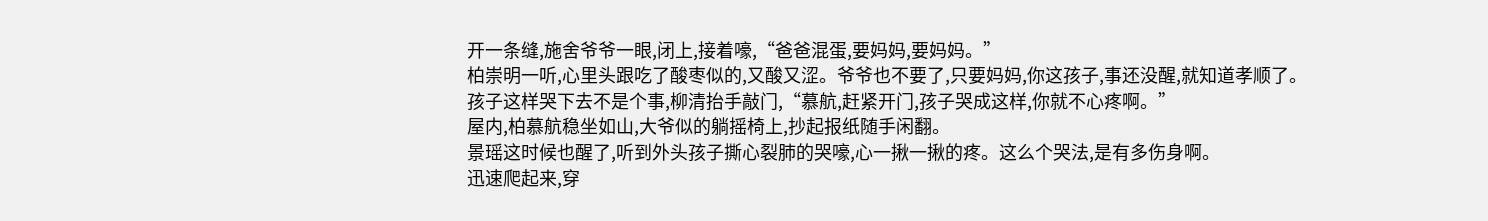开一条缝,施舍爷爷一眼,闭上,接着嚎,“爸爸混蛋,要妈妈,要妈妈。”
柏崇明一听,心里头跟吃了酸枣似的,又酸又涩。爷爷也不要了,只要妈妈,你这孩子,事还没醒,就知道孝顺了。
孩子这样哭下去不是个事,柳清抬手敲门,“慕航,赶紧开门,孩子哭成这样,你就不心疼啊。”
屋内,柏慕航稳坐如山,大爷似的躺摇椅上,抄起报纸随手闲翻。
景瑶这时候也醒了,听到外头孩子撕心裂肺的哭嚎,心一揪一揪的疼。这么个哭法,是有多伤身啊。
迅速爬起来,穿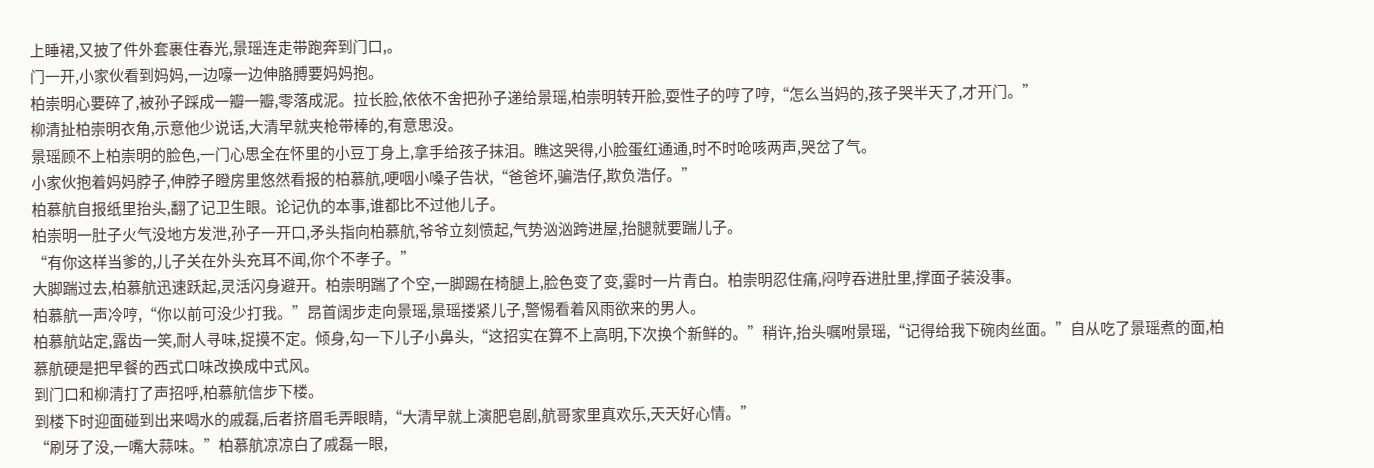上睡裙,又披了件外套裹住春光,景瑶连走带跑奔到门口,。
门一开,小家伙看到妈妈,一边嚎一边伸胳膊要妈妈抱。
柏崇明心要碎了,被孙子踩成一瓣一瓣,零落成泥。拉长脸,依依不舍把孙子递给景瑶,柏崇明转开脸,耍性子的哼了哼,“怎么当妈的,孩子哭半天了,才开门。”
柳清扯柏崇明衣角,示意他少说话,大清早就夹枪带棒的,有意思没。
景瑶顾不上柏崇明的脸色,一门心思全在怀里的小豆丁身上,拿手给孩子抹泪。瞧这哭得,小脸蛋红通通,时不时呛咳两声,哭岔了气。
小家伙抱着妈妈脖子,伸脖子瞪房里悠然看报的柏慕航,哽咽小嗓子告状,“爸爸坏,骗浩仔,欺负浩仔。”
柏慕航自报纸里抬头,翻了记卫生眼。论记仇的本事,谁都比不过他儿子。
柏崇明一肚子火气没地方发泄,孙子一开口,矛头指向柏慕航,爷爷立刻愤起,气势汹汹跨进屋,抬腿就要踹儿子。
“有你这样当爹的,儿子关在外头充耳不闻,你个不孝子。”
大脚踹过去,柏慕航迅速跃起,灵活闪身避开。柏崇明踹了个空,一脚踢在椅腿上,脸色变了变,霎时一片青白。柏崇明忍住痛,闷哼吞进肚里,撑面子装没事。
柏慕航一声冷哼,“你以前可没少打我。”昂首阔步走向景瑶,景瑶搂紧儿子,警惕看着风雨欲来的男人。
柏慕航站定,露齿一笑,耐人寻味,捉摸不定。倾身,勾一下儿子小鼻头,“这招实在算不上高明,下次换个新鲜的。”稍许,抬头嘱咐景瑶,“记得给我下碗肉丝面。”自从吃了景瑶煮的面,柏慕航硬是把早餐的西式口味改换成中式风。
到门口和柳清打了声招呼,柏慕航信步下楼。
到楼下时迎面碰到出来喝水的戚磊,后者挤眉毛弄眼睛,“大清早就上演肥皂剧,航哥家里真欢乐,天天好心情。”
“刷牙了没,一嘴大蒜味。”柏慕航凉凉白了戚磊一眼,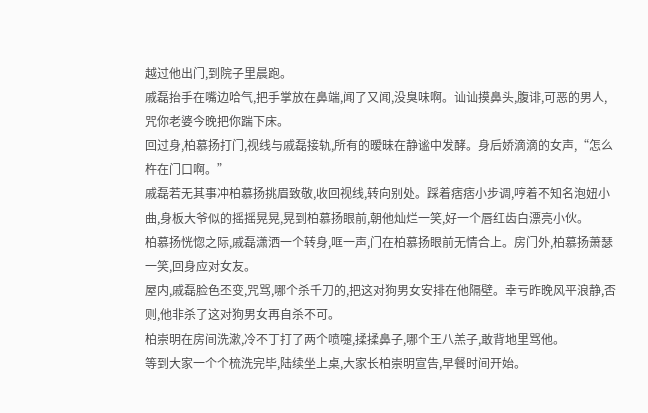越过他出门,到院子里晨跑。
戚磊抬手在嘴边哈气,把手掌放在鼻端,闻了又闻,没臭味啊。讪讪摸鼻头,腹诽,可恶的男人,咒你老婆今晚把你踹下床。
回过身,柏慕扬打门,视线与戚磊接轨,所有的暧昧在静谧中发酵。身后娇滴滴的女声,“怎么杵在门口啊。”
戚磊若无其事冲柏慕扬挑眉致敬,收回视线,转向别处。踩着痞痞小步调,哼着不知名泡妞小曲,身板大爷似的摇摇晃晃,晃到柏慕扬眼前,朝他灿烂一笑,好一个唇红齿白漂亮小伙。
柏慕扬恍惚之际,戚磊潇洒一个转身,哐一声,门在柏慕扬眼前无情合上。房门外,柏慕扬萧瑟一笑,回身应对女友。
屋内,戚磊脸色丕变,咒骂,哪个杀千刀的,把这对狗男女安排在他隔壁。幸亏昨晚风平浪静,否则,他非杀了这对狗男女再自杀不可。
柏崇明在房间洗漱,冷不丁打了两个喷嚏,揉揉鼻子,哪个王八羔子,敢背地里骂他。
等到大家一个个梳洗完毕,陆续坐上桌,大家长柏崇明宣告,早餐时间开始。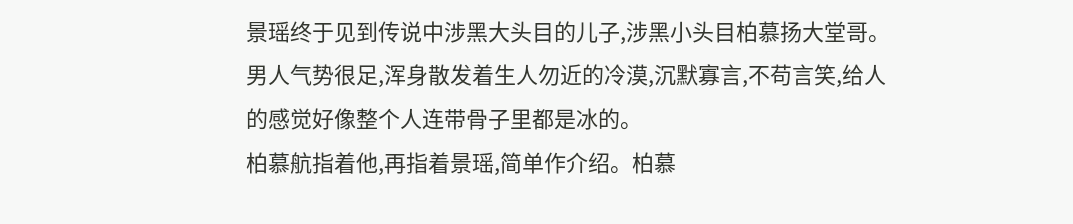景瑶终于见到传说中涉黑大头目的儿子,涉黑小头目柏慕扬大堂哥。男人气势很足,浑身散发着生人勿近的冷漠,沉默寡言,不苟言笑,给人的感觉好像整个人连带骨子里都是冰的。
柏慕航指着他,再指着景瑶,简单作介绍。柏慕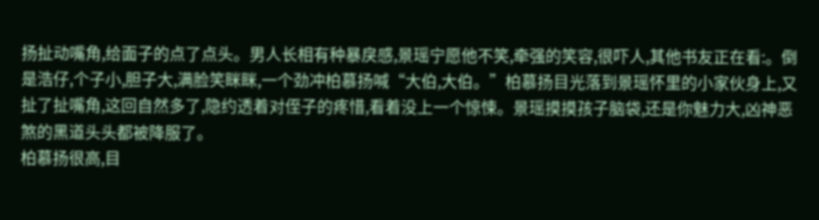扬扯动嘴角,给面子的点了点头。男人长相有种暴戾感,景瑶宁愿他不笑,牵强的笑容,很吓人,其他书友正在看:。倒是浩仔,个子小,胆子大,满脸笑眯眯,一个劲冲柏慕扬喊“大伯,大伯。”柏慕扬目光落到景瑶怀里的小家伙身上,又扯了扯嘴角,这回自然多了,隐约透着对侄子的疼惜,看着没上一个惊悚。景瑶摸摸孩子脑袋,还是你魅力大,凶神恶煞的黑道头头都被降服了。
柏慕扬很高,目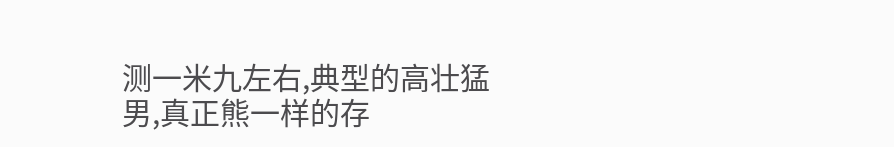测一米九左右,典型的高壮猛男,真正熊一样的存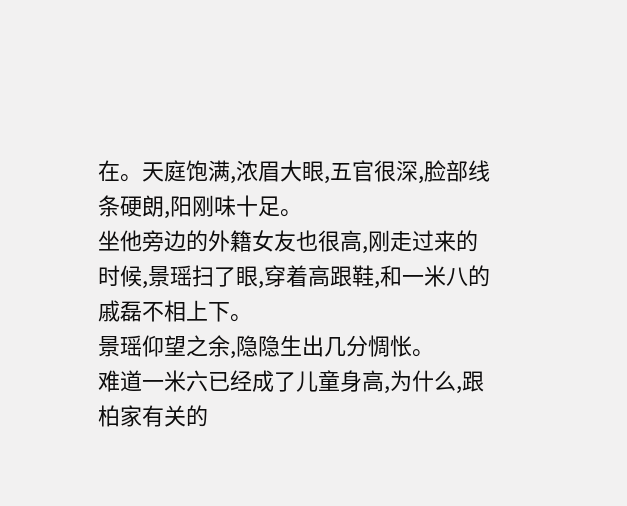在。天庭饱满,浓眉大眼,五官很深,脸部线条硬朗,阳刚味十足。
坐他旁边的外籍女友也很高,刚走过来的时候,景瑶扫了眼,穿着高跟鞋,和一米八的戚磊不相上下。
景瑶仰望之余,隐隐生出几分惆怅。
难道一米六已经成了儿童身高,为什么,跟柏家有关的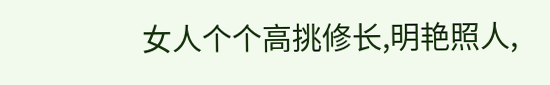女人个个高挑修长,明艳照人,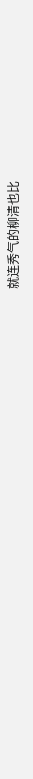就连秀气的柳清也比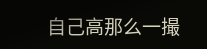自己高那么一撮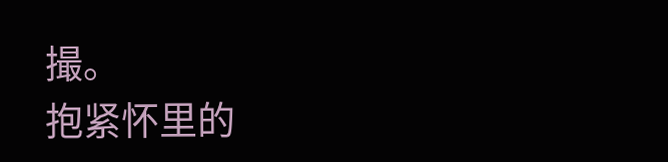撮。
抱紧怀里的